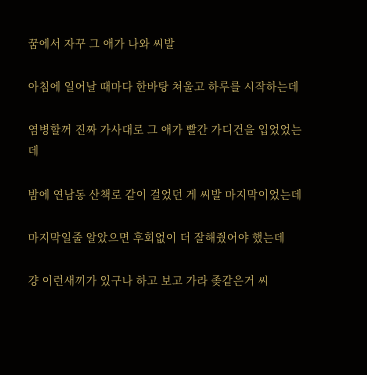꿈에서 자꾸 그 애가 나와 씨발

아침에 일어날 때마다 한바탕 쳐울고 하루를 시작하는데

염병할꺼 진짜 가사대로 그 애가 빨간 가디건을 입었었는데

밤에 연남동 산책로 같이 걸었던 게 씨발 마지막이었는데

마지막일줄 알았으면 후회없이 더 잘해줬어야 했는데

걍 이런새끼가 있구나 하고 보고 가라 좆같은거 씨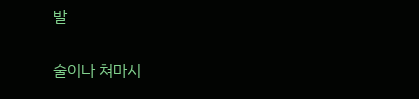발

술이나 쳐마시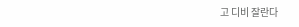고 디비 잘란다